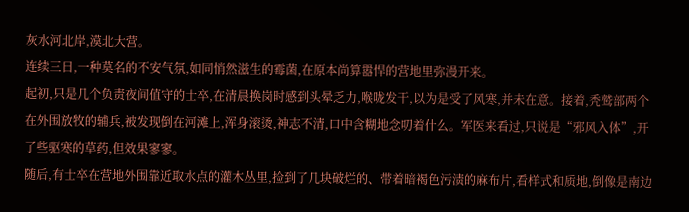灰水河北岸,漠北大营。
连续三日,一种莫名的不安气氛,如同悄然滋生的霉菌,在原本尚算嚣悍的营地里弥漫开来。
起初,只是几个负责夜间值守的士卒,在清晨换岗时感到头晕乏力,喉咙发干,以为是受了风寒,并未在意。接着,秃鹫部两个在外围放牧的辅兵,被发现倒在河滩上,浑身滚烫,神志不清,口中含糊地念叨着什么。军医来看过,只说是“邪风入体”,开了些驱寒的草药,但效果寥寥。
随后,有士卒在营地外围靠近取水点的灌木丛里,捡到了几块破烂的、带着暗褐色污渍的麻布片,看样式和质地,倒像是南边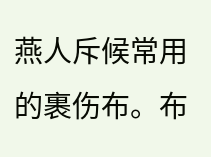燕人斥候常用的裹伤布。布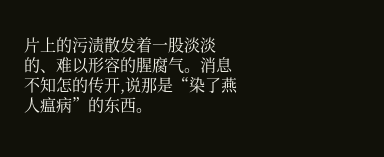片上的污渍散发着一股淡淡的、难以形容的腥腐气。消息不知怎的传开,说那是“染了燕人瘟病”的东西。